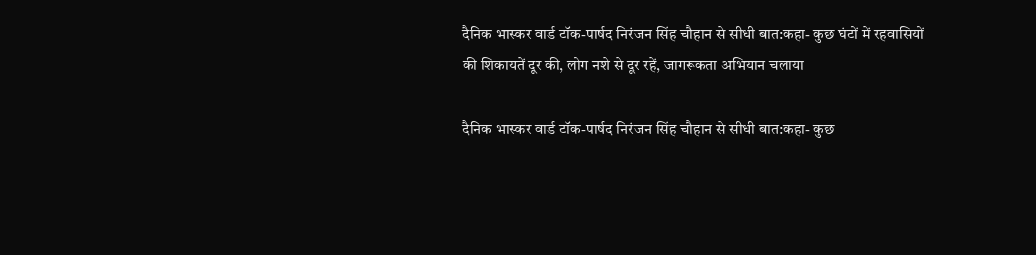दैनिक भास्कर वार्ड टॉक-पार्षद निरंजन सिंह चौहान से सीधी बात:कहा- कुछ घंटों में रहवासियों की शिकायतें दूर की, लोग नशे से दूर रहें, जागरूकता अभियान चलाया

दैनिक भास्कर वार्ड टॉक-पार्षद निरंजन सिंह चौहान से सीधी बात:कहा- कुछ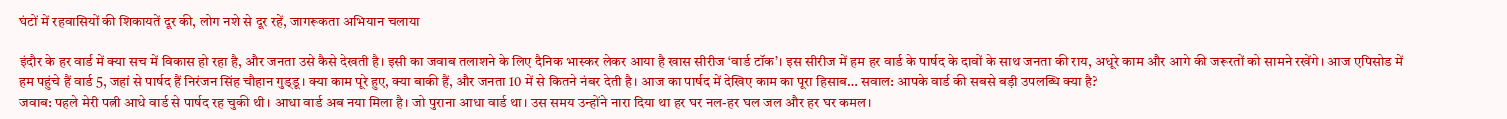घंटों में रहवासियों की शिकायतें दूर की, लोग नशे से दूर रहें, जागरूकता अभियान चलाया

इंदौर के हर वार्ड में क्या सच में विकास हो रहा है, और जनता उसे कैसे देखती है। इसी का जवाब तलाशने के लिए दैनिक भास्कर लेकर आया है खास सीरीज ‘वार्ड टॉक’। इस सीरीज में हम हर वार्ड के पार्षद के दावों के साथ जनता की राय, अधूरे काम और आगे की जरूरतों को सामने रखेंगे। आज एपिसोड में हम पहुंचे हैं वार्ड 5, जहां से पार्षद हैं निरंजन सिंह चौहान गुड्‌डू। क्या काम पूरे हुए, क्या बाकी हैं, और जनता 10 में से कितने नंबर देती है। आज का पार्षद में देखिए काम का पूरा हिसाब… सवाल: आपके वार्ड की सबसे बड़ी उपलब्धि क्या है?
जवाब: पहले मेरी पत्नी आधे वार्ड से पार्षद रह चुकी थी। आधा वार्ड अब नया मिला है। जो पुराना आधा वार्ड था। उस समय उन्होंने नारा दिया था हर घर नल-हर घल जल और हर घर कमल।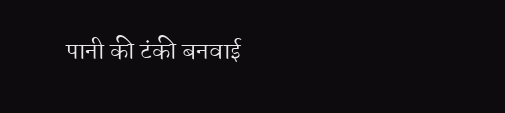पानी की टंकी बनवाई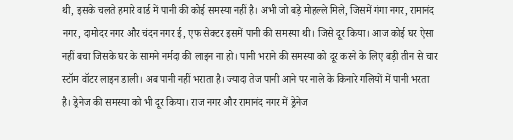थी, इसके चलते हमारे वार्ड में पानी की कोई समस्या नहीं है। अभी जो बड़े मोहल्ले मिले, जिसमें गंगा नगर, रामानंद नगर, दामोदर नगर और चंदन नगर ई, एफ सेक्टर इसमें पानी की समस्या थी। जिसे दूर किया। आज कोई घर ऐसा नहीं बचा जिसके घर के सामने नर्मदा की लाइन ना हो। पानी भराने की समस्या को दूर करने के लिए बड़ी तीन से चार स्टॉम वॉटर लाइन डाली। अब पानी नहीं भराता है। ज्यादा तेज पानी आने पर नाले के किनारे गलियों में पानी भरता है। ड्रेनेज की समस्या को भी दूर किया। राज नगर और रामानंद नगर में ड्रेनेज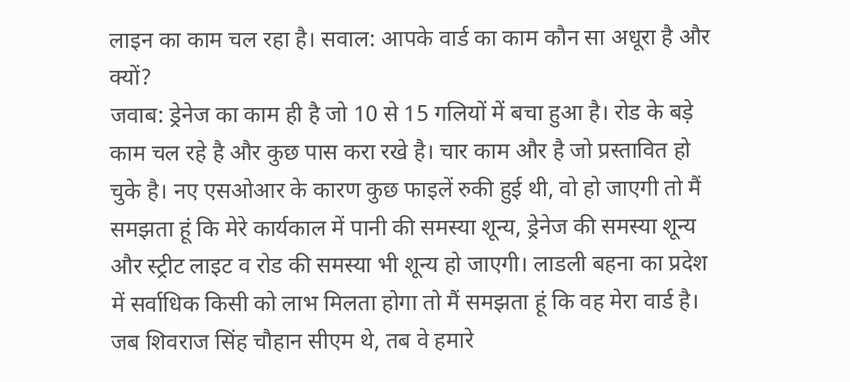लाइन का काम चल रहा है। सवाल: आपके वार्ड का काम कौन सा अधूरा है और क्यों?
जवाब: ड्रेनेज का काम ही है जो 10 से 15 गलियों में बचा हुआ है। रोड के बड़े काम चल रहे है और कुछ पास करा रखे है। चार काम और है जो प्रस्तावित हो चुके है। नए एसओआर के कारण कुछ फाइलें रुकी हुई थी, वो हो जाएगी तो मैं समझता हूं कि मेरे कार्यकाल में पानी की समस्या शून्य, ड्रेनेज की समस्या शून्य और स्ट्रीट लाइट व रोड की समस्या भी शून्य हो जाएगी। लाडली बहना का प्रदेश में सर्वाधिक किसी को लाभ मिलता होगा तो मैं समझता हूं कि वह मेरा वार्ड है। जब शिवराज सिंह चौहान सीएम थे, तब वे हमारे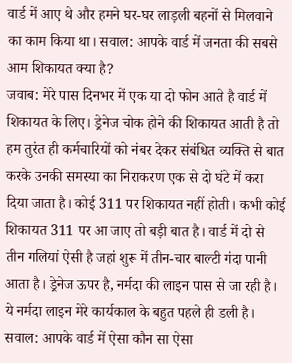वार्ड में आए थे और हमने घर-घर लाड़ली बहनों से मिलवाने का काम किया था। सवाल: आपके वार्ड में जनता की सबसे आम शिकायत क्या है?
जवाब: मेरे पास दिनभर में एक या दो फोन आते है वार्ड में शिकायत के लिए। ड्रेनेज चोक होने की शिकायत आती है तो हम तुरंत ही कर्मचारियों को नंबर देकर संबंधित व्यक्ति से बात करके उनकी समस्या का निराकरण एक से दो घंटे में करा दिया जाता है। कोई 311 पर शिकायत नहीं होती। कभी कोई शिकायत 311 पर आ जाए तो बड़ी बात है। वार्ड में दो से तीन गलियां ऐसी है जहां शुरू में तीन-चार बाल्टी गंदा पानी आता है। ड्रेनेज ऊपर है, नर्मदा की लाइन पास से जा रही है। ये नर्मदा लाइन मेरे कार्यकाल के बहुत पहले ही डली है। सवाल: आपके वार्ड में ऐसा कौन सा ऐसा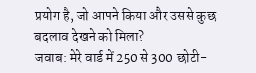प्रयोग है, जो आपने किया और उससे कुछ बदलाव देखने को मिला?
जवाब: मेरे वार्ड में 250 से 300 छोटी-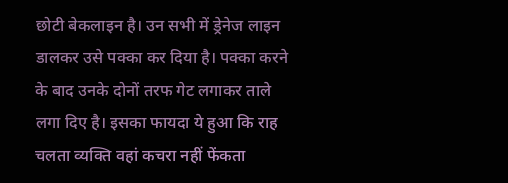छोटी बेकलाइन है। उन सभी में ड्रेनेज लाइन डालकर उसे पक्का कर दिया है। पक्का करने के बाद उनके दोनों तरफ गेट लगाकर ताले लगा दिए है। इसका फायदा ये हुआ कि राह चलता व्यक्ति वहां कचरा नहीं फेंकता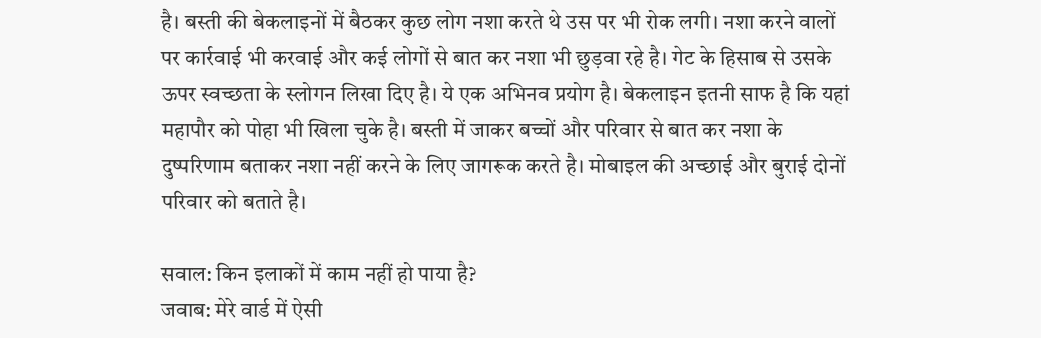है। बस्ती की बेकलाइनों में बैठकर कुछ लोग नशा करते थे उस पर भी रोक लगी। नशा करने वालों पर कार्रवाई भी करवाई और कई लोगों से बात कर नशा भी छुड़वा रहे है। गेट के हिसाब से उसके ऊपर स्वच्छता के स्लोगन लिखा दिए है। ये एक अभिनव प्रयोग है। बेकलाइन इतनी साफ है कि यहां महापौर को पोहा भी खिला चुके है। बस्ती में जाकर बच्चों और परिवार से बात कर नशा के दुष्परिणाम बताकर नशा नहीं करने के लिए जागरूक करते है। मोबाइल की अच्छाई और बुराई दोनों परिवार को बताते है।

सवाल: किन इलाकों में काम नहीं हो पाया है?
जवाब: मेरे वार्ड में ऐसी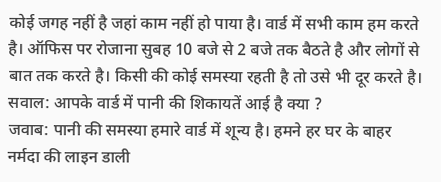कोई जगह नहीं है जहां काम नहीं हो पाया है। वार्ड में सभी काम हम करते है। ऑफिस पर रोजाना सुबह 10 बजे से 2 बजे तक बैठते है और लोगों से बात तक करते है। किसी की कोई समस्या रहती है तो उसे भी दूर करते है। सवाल: आपके वार्ड में पानी की शिकायतें आई है क्या ?
जवाब: पानी की समस्या हमारे वार्ड में शून्य है। हमने हर घर के बाहर नर्मदा की लाइन डाली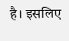है। इसलिए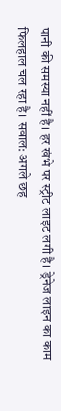पानी की समस्या नहीं है। हर खंभे पर स्ट्रीट लाइट लगी है। ड्रेनेज लाइन का काम फिलहाल चल रहा है। सवाल: अगले छह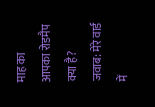माह का आपका रोडमैप क्या है?
जवाब: मेरे वार्ड में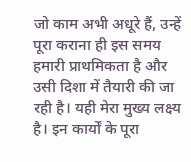जो काम अभी अधूरे हैं, उन्हें पूरा कराना ही इस समय हमारी प्राथमिकता है और उसी दिशा में तैयारी की जा रही है। यही मेरा मुख्य लक्ष्य है। इन कार्यों के पूरा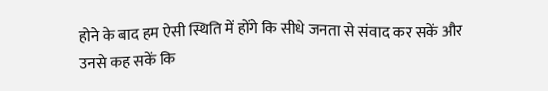होने के बाद हम ऐसी स्थिति में होंगे कि सीधे जनता से संवाद कर सकें और उनसे कह सकें कि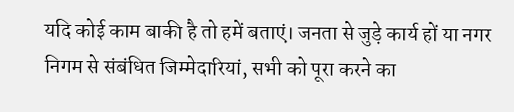यदि कोई काम बाकी है तो हमें बताएं। जनता से जुड़े कार्य हों या नगर निगम से संबंधित जिम्मेदारियां, सभी को पूरा करने का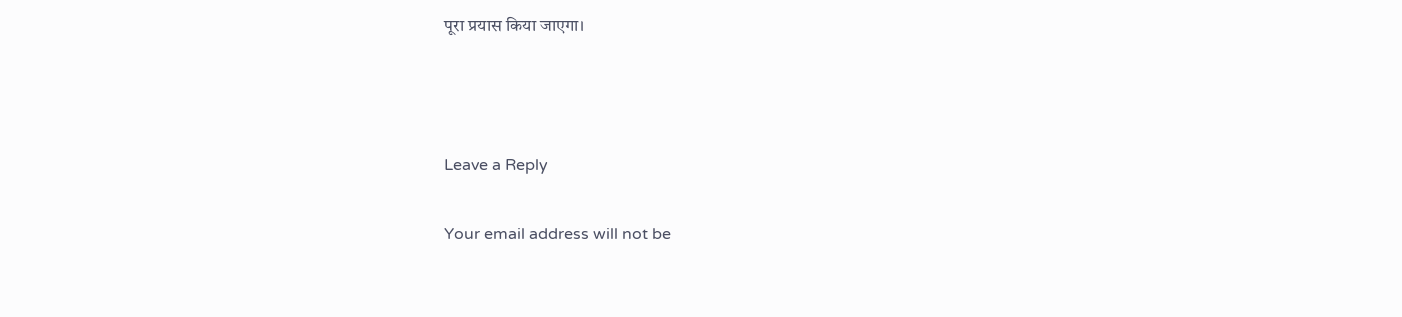पूरा प्रयास किया जाएगा।



Leave a Reply

Your email address will not be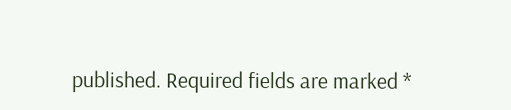published. Required fields are marked *